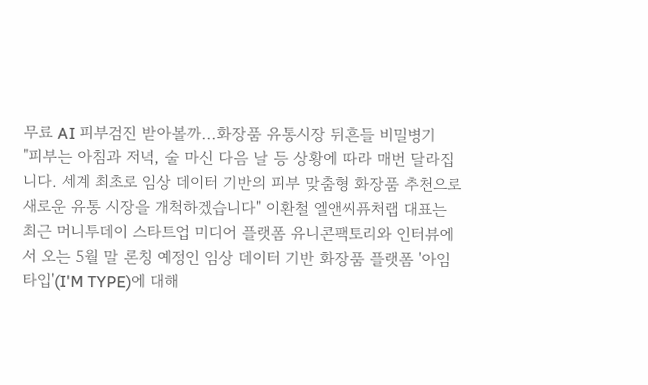무료 AI 피부검진 받아볼까...화장품 유통시장 뒤흔들 비밀병기
"피부는 아침과 저녁, 술 마신 다음 날 등 상황에 따라 매번 달라집니다. 세계 최초로 임상 데이터 기반의 피부 맞춤형 화장품 추천으로 새로운 유통 시장을 개척하겠습니다" 이환철 엘앤씨퓨처랩 대표는 최근 머니투데이 스타트업 미디어 플랫폼 유니콘팩토리와 인터뷰에서 오는 5월 말 론칭 예정인 임상 데이터 기반 화장품 플랫폼 '아임 타입'(I'M TYPE)에 대해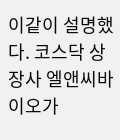이같이 설명했다. 코스닥 상장사 엘앤씨바이오가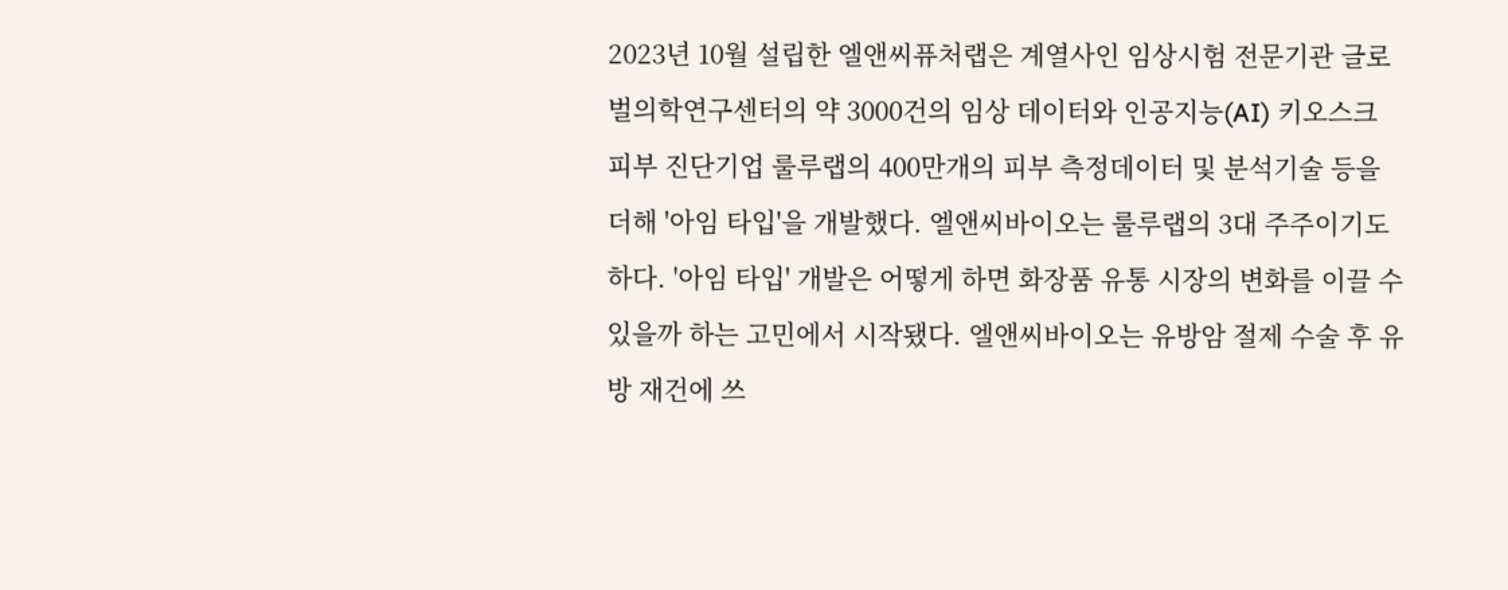2023년 10월 설립한 엘앤씨퓨처랩은 계열사인 임상시험 전문기관 글로벌의학연구센터의 약 3000건의 임상 데이터와 인공지능(AI) 키오스크 피부 진단기업 룰루랩의 400만개의 피부 측정데이터 및 분석기술 등을 더해 '아임 타입'을 개발했다. 엘앤씨바이오는 룰루랩의 3대 주주이기도 하다. '아임 타입' 개발은 어떻게 하면 화장품 유통 시장의 변화를 이끌 수 있을까 하는 고민에서 시작됐다. 엘앤씨바이오는 유방암 절제 수술 후 유방 재건에 쓰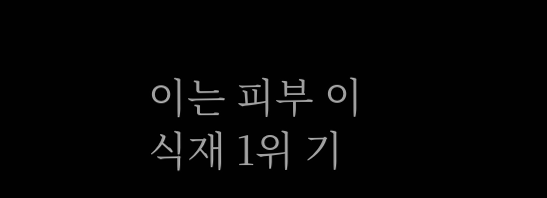이는 피부 이식재 1위 기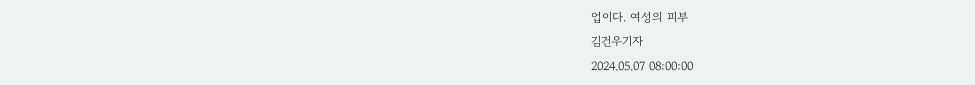업이다. 여성의 피부
김건우기자
2024.05.07 08:00:00